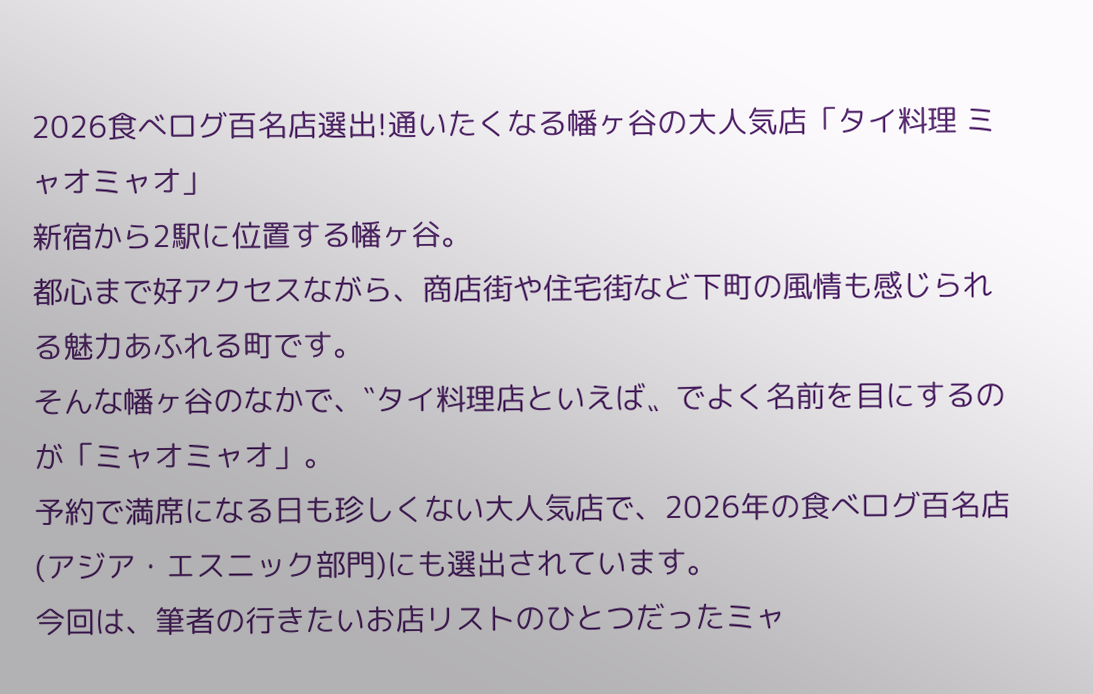2026食べログ百名店選出!通いたくなる幡ヶ谷の大人気店「タイ料理 ミャオミャオ」
新宿から2駅に位置する幡ヶ谷。
都心まで好アクセスながら、商店街や住宅街など下町の風情も感じられる魅力あふれる町です。
そんな幡ヶ谷のなかで、‶タイ料理店といえば〟でよく名前を目にするのが「ミャオミャオ」。
予約で満席になる日も珍しくない大人気店で、2026年の食べログ百名店(アジア・エスニック部門)にも選出されています。
今回は、筆者の行きたいお店リストのひとつだったミャ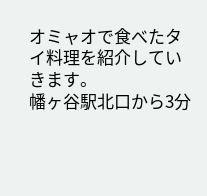オミャオで食べたタイ料理を紹介していきます。
幡ヶ谷駅北口から3分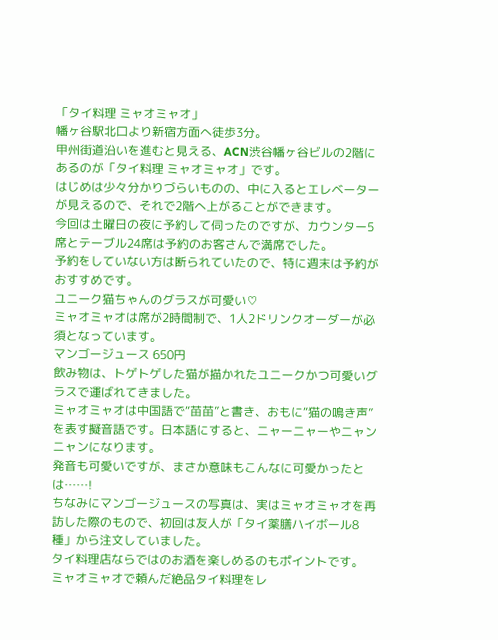「タイ料理 ミャオミャオ」
幡ヶ谷駅北口より新宿方面へ徒歩3分。
甲州街道沿いを進むと見える、ACN渋谷幡ヶ谷ビルの2階にあるのが「タイ料理 ミャオミャオ」です。
はじめは少々分かりづらいものの、中に入るとエレベーターが見えるので、それで2階へ上がることができます。
今回は土曜日の夜に予約して伺ったのですが、カウンター5席とテーブル24席は予約のお客さんで満席でした。
予約をしていない方は断られていたので、特に週末は予約がおすすめです。
ユニーク猫ちゃんのグラスが可愛い♡
ミャオミャオは席が2時間制で、1人2ドリンクオーダーが必須となっています。
マンゴージュース 650円
飲み物は、トゲトゲした猫が描かれたユニークかつ可愛いグラスで運ばれてきました。
ミャオミャオは中国語で“苗苗”と書き、おもに“猫の鳴き声”を表す擬音語です。日本語にすると、ニャーニャーやニャンニャンになります。
発音も可愛いですが、まさか意味もこんなに可愛かったとは……!
ちなみにマンゴージュースの写真は、実はミャオミャオを再訪した際のもので、初回は友人が「タイ薬膳ハイボール8種」から注文していました。
タイ料理店ならではのお酒を楽しめるのもポイントです。
ミャオミャオで頼んだ絶品タイ料理をレ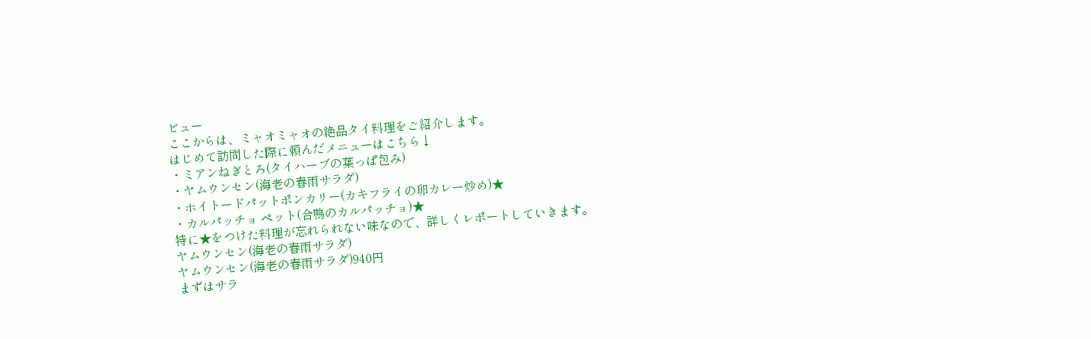ビュー
ここからは、ミャオミャオの絶品タイ料理をご紹介します。
はじめて訪問した際に頼んだメニューはこちら↓
・ミアンねぎとろ(タイハーブの葉っぱ包み)
・ヤムウンセン(海老の春雨サラダ)
・ホイトードパットポンカリー(カキフライの卵カレー炒め)★
・カルパッチョ ペット(合鴨のカルパッチョ)★
特に★をつけた料理が忘れられない味なので、詳しくレポートしていきます。
ヤムウンセン(海老の春雨サラダ)
ヤムウンセン(海老の春雨サラダ)940円
まずはサラ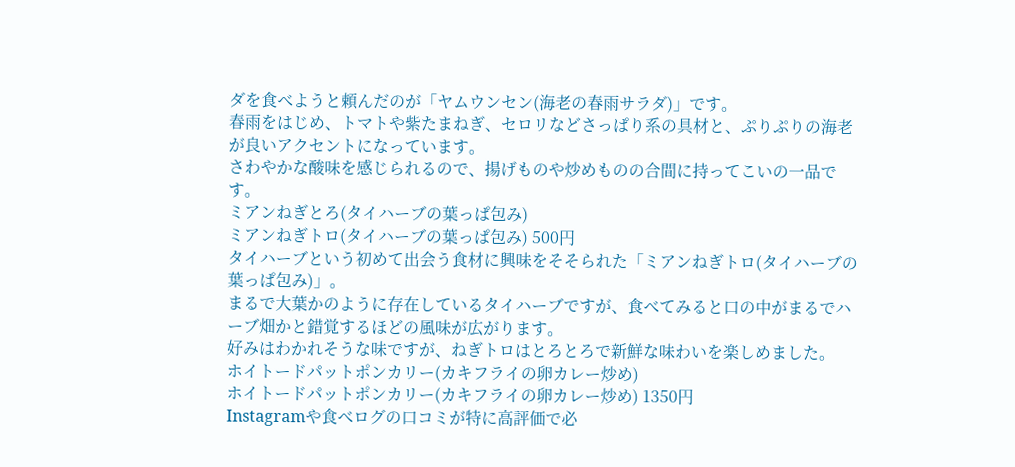ダを食べようと頼んだのが「ヤムウンセン(海老の春雨サラダ)」です。
春雨をはじめ、トマトや紫たまねぎ、セロリなどさっぱり系の具材と、ぷりぷりの海老が良いアクセントになっています。
さわやかな酸味を感じられるので、揚げものや炒めものの合間に持ってこいの一品です。
ミアンねぎとろ(タイハーブの葉っぱ包み)
ミアンねぎトロ(タイハーブの葉っぱ包み) 500円
タイハーブという初めて出会う食材に興味をそそられた「ミアンねぎトロ(タイハーブの葉っぱ包み)」。
まるで大葉かのように存在しているタイハーブですが、食べてみると口の中がまるでハーブ畑かと錯覚するほどの風味が広がります。
好みはわかれそうな味ですが、ねぎトロはとろとろで新鮮な味わいを楽しめました。
ホイトードパットポンカリー(カキフライの卵カレー炒め)
ホイトードパットポンカリー(カキフライの卵カレー炒め) 1350円
Instagramや食べログの口コミが特に高評価で必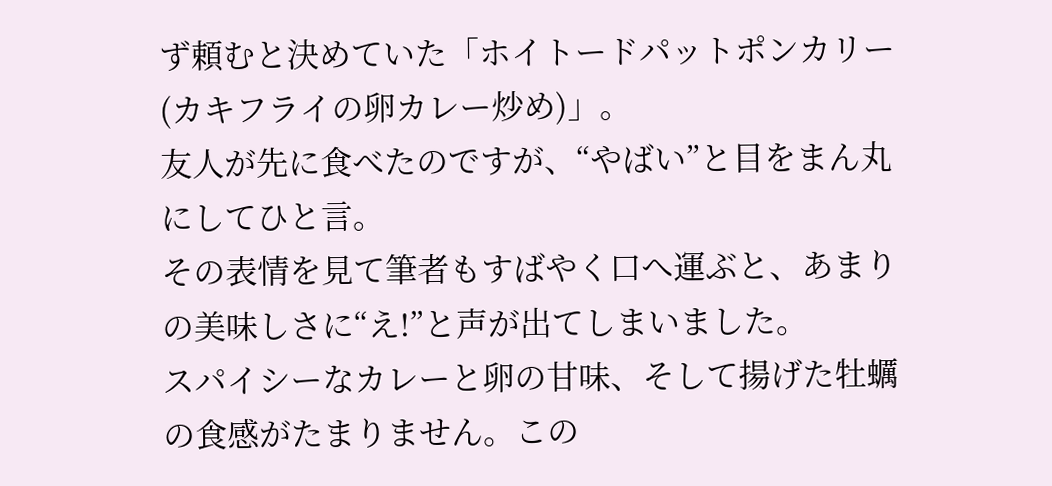ず頼むと決めていた「ホイトードパットポンカリー(カキフライの卵カレー炒め)」。
友人が先に食べたのですが、“やばい”と目をまん丸にしてひと言。
その表情を見て筆者もすばやく口へ運ぶと、あまりの美味しさに“え!”と声が出てしまいました。
スパイシーなカレーと卵の甘味、そして揚げた牡蠣の食感がたまりません。この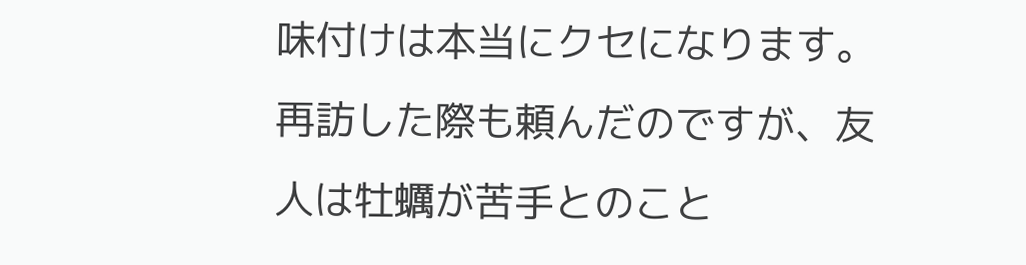味付けは本当にクセになります。
再訪した際も頼んだのですが、友人は牡蠣が苦手とのこと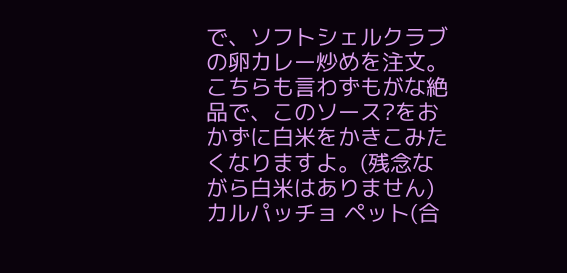で、ソフトシェルクラブの卵カレー炒めを注文。
こちらも言わずもがな絶品で、このソース?をおかずに白米をかきこみたくなりますよ。(残念ながら白米はありません)
カルパッチョ ペット(合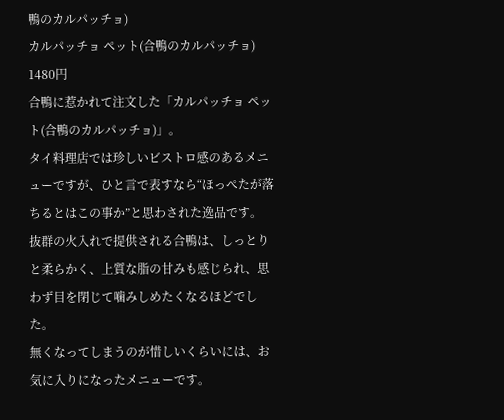鴨のカルパッチョ)
カルパッチョ ペット(合鴨のカルパッチョ) 1480円
合鴨に惹かれて注文した「カルパッチョ ペット(合鴨のカルパッチョ)」。
タイ料理店では珍しいビストロ感のあるメニューですが、ひと言で表すなら“ほっぺたが落ちるとはこの事か”と思わされた逸品です。
抜群の火入れで提供される合鴨は、しっとりと柔らかく、上質な脂の甘みも感じられ、思わず目を閉じて噛みしめたくなるほどでした。
無くなってしまうのが惜しいくらいには、お気に入りになったメニューです。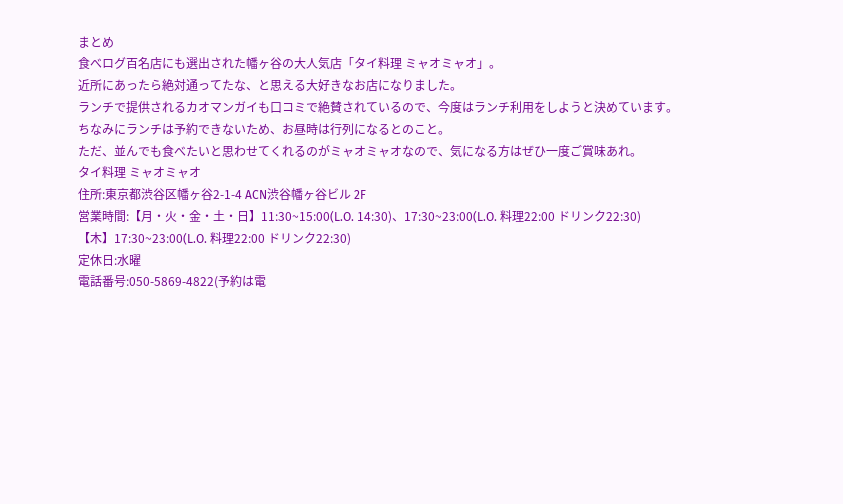まとめ
食べログ百名店にも選出された幡ヶ谷の大人気店「タイ料理 ミャオミャオ」。
近所にあったら絶対通ってたな、と思える大好きなお店になりました。
ランチで提供されるカオマンガイも口コミで絶賛されているので、今度はランチ利用をしようと決めています。
ちなみにランチは予約できないため、お昼時は行列になるとのこと。
ただ、並んでも食べたいと思わせてくれるのがミャオミャオなので、気になる方はぜひ一度ご賞味あれ。
タイ料理 ミャオミャオ
住所:東京都渋谷区幡ヶ谷2-1-4 ACN渋谷幡ヶ谷ビル 2F
営業時間:【月・火・金・土・日】11:30~15:00(L.O. 14:30)、17:30~23:00(L.O. 料理22:00 ドリンク22:30)
【木】17:30~23:00(L.O. 料理22:00 ドリンク22:30)
定休日:水曜
電話番号:050-5869-4822(予約は電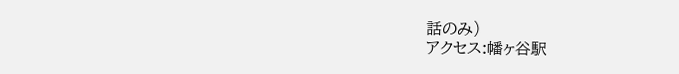話のみ)
アクセス:幡ヶ谷駅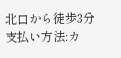北口から徒歩3分
支払い方法:カ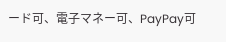ード可、電子マネー可、PayPay可